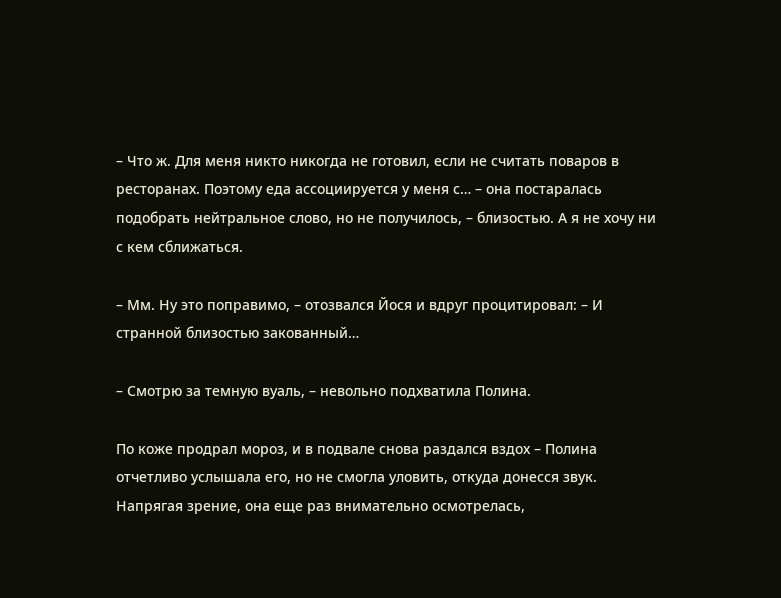– Что ж. Для меня никто никогда не готовил, если не считать поваров в ресторанах. Поэтому еда ассоциируется у меня с… – она постаралась подобрать нейтральное слово, но не получилось, – близостью. А я не хочу ни с кем сближаться.

– Мм. Ну это поправимо, – отозвался Йося и вдруг процитировал: – И странной близостью закованный…

– Смотрю за темную вуаль, – невольно подхватила Полина.

По коже продрал мороз, и в подвале снова раздался вздох – Полина отчетливо услышала его, но не смогла уловить, откуда донесся звук. Напрягая зрение, она еще раз внимательно осмотрелась,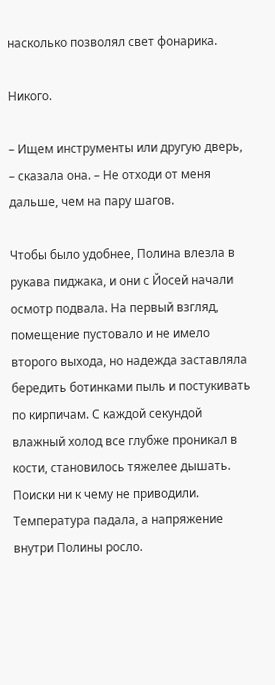насколько позволял свет фонарика.

Никого.

– Ищем инструменты или другую дверь, – сказала она. – Не отходи от меня дальше, чем на пару шагов.

Чтобы было удобнее, Полина влезла в рукава пиджака, и они с Йосей начали осмотр подвала. На первый взгляд, помещение пустовало и не имело второго выхода, но надежда заставляла бередить ботинками пыль и постукивать по кирпичам. С каждой секундой влажный холод все глубже проникал в кости, становилось тяжелее дышать. Поиски ни к чему не приводили. Температура падала, а напряжение внутри Полины росло.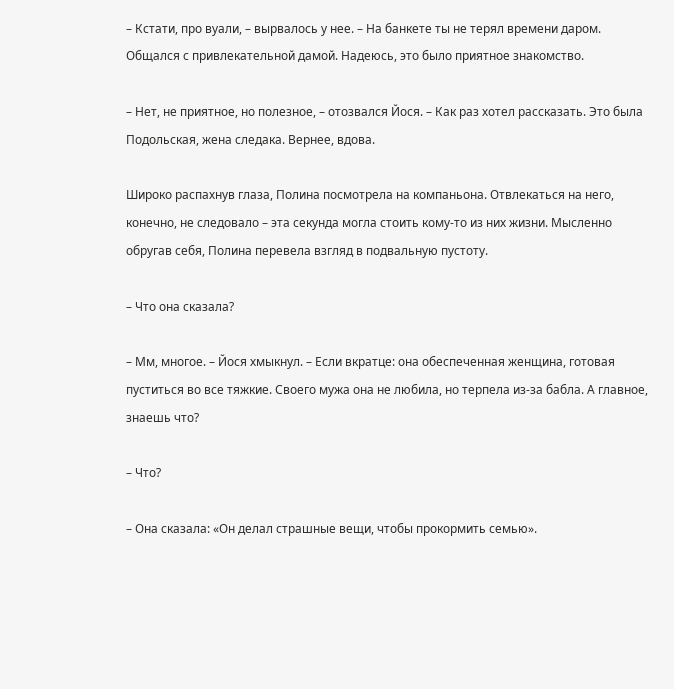– Кстати, про вуали, – вырвалось у нее. – На банкете ты не терял времени даром. Общался с привлекательной дамой. Надеюсь, это было приятное знакомство.

– Нет, не приятное, но полезное, – отозвался Йося. – Как раз хотел рассказать. Это была Подольская, жена следака. Вернее, вдова.

Широко распахнув глаза, Полина посмотрела на компаньона. Отвлекаться на него, конечно, не следовало – эта секунда могла стоить кому-то из них жизни. Мысленно обругав себя, Полина перевела взгляд в подвальную пустоту.

– Что она сказала?

– Мм, многое. – Йося хмыкнул. – Если вкратце: она обеспеченная женщина, готовая пуститься во все тяжкие. Своего мужа она не любила, но терпела из-за бабла. А главное, знаешь что?

– Что?

– Она сказала: «Он делал страшные вещи, чтобы прокормить семью».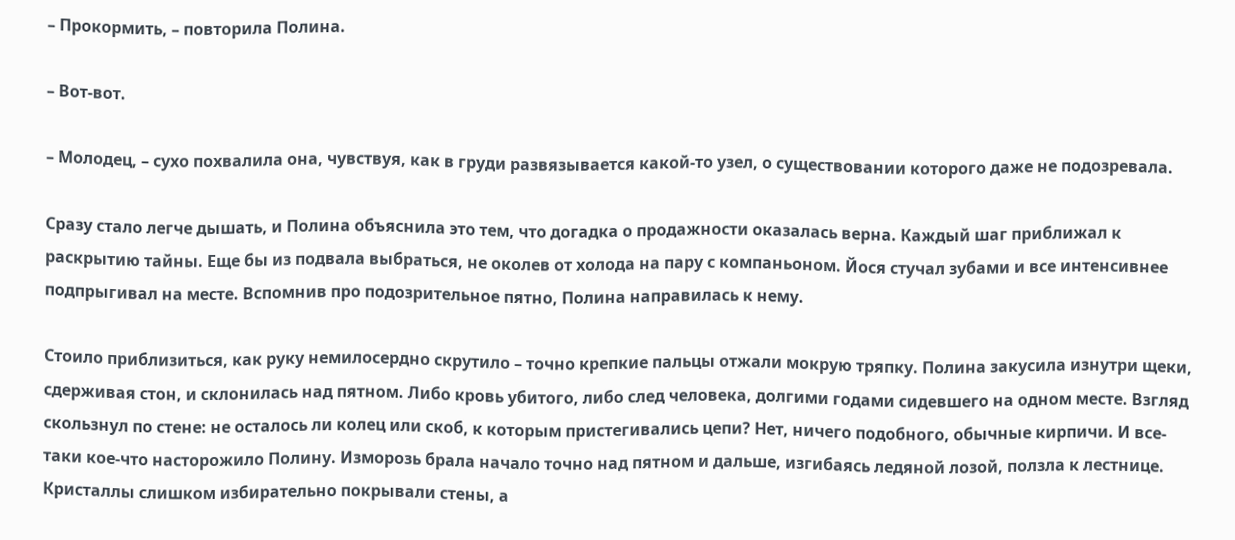– Прокормить, – повторила Полина.

– Вот-вот.

– Молодец, – сухо похвалила она, чувствуя, как в груди развязывается какой-то узел, о существовании которого даже не подозревала.

Сразу стало легче дышать, и Полина объяснила это тем, что догадка о продажности оказалась верна. Каждый шаг приближал к раскрытию тайны. Еще бы из подвала выбраться, не околев от холода на пару с компаньоном. Йося стучал зубами и все интенсивнее подпрыгивал на месте. Вспомнив про подозрительное пятно, Полина направилась к нему.

Стоило приблизиться, как руку немилосердно скрутило – точно крепкие пальцы отжали мокрую тряпку. Полина закусила изнутри щеки, сдерживая стон, и склонилась над пятном. Либо кровь убитого, либо след человека, долгими годами сидевшего на одном месте. Взгляд скользнул по стене: не осталось ли колец или скоб, к которым пристегивались цепи? Нет, ничего подобного, обычные кирпичи. И все-таки кое-что насторожило Полину. Изморозь брала начало точно над пятном и дальше, изгибаясь ледяной лозой, ползла к лестнице. Кристаллы слишком избирательно покрывали стены, а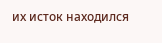их исток находился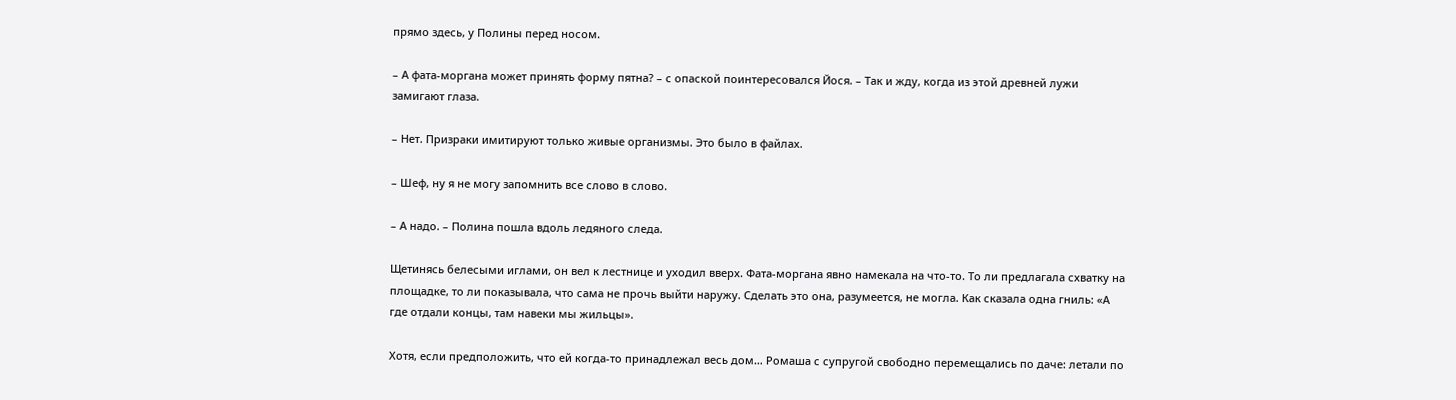прямо здесь, у Полины перед носом.

– А фата-моргана может принять форму пятна? – с опаской поинтересовался Йося. – Так и жду, когда из этой древней лужи замигают глаза.

– Нет. Призраки имитируют только живые организмы. Это было в файлах.

– Шеф, ну я не могу запомнить все слово в слово.

– А надо. – Полина пошла вдоль ледяного следа.

Щетинясь белесыми иглами, он вел к лестнице и уходил вверх. Фата-моргана явно намекала на что-то. То ли предлагала схватку на площадке, то ли показывала, что сама не прочь выйти наружу. Сделать это она, разумеется, не могла. Как сказала одна гниль: «А где отдали концы, там навеки мы жильцы».

Хотя, если предположить, что ей когда-то принадлежал весь дом… Ромаша с супругой свободно перемещались по даче: летали по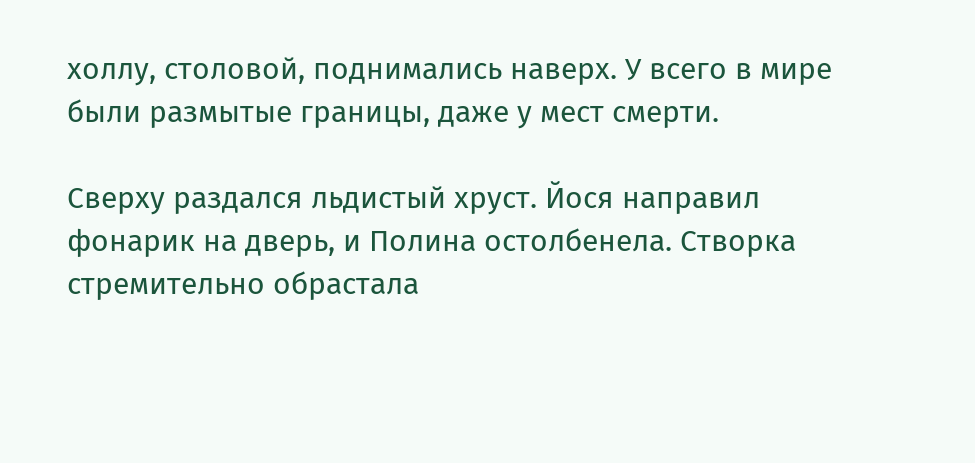холлу, столовой, поднимались наверх. У всего в мире были размытые границы, даже у мест смерти.

Сверху раздался льдистый хруст. Йося направил фонарик на дверь, и Полина остолбенела. Створка стремительно обрастала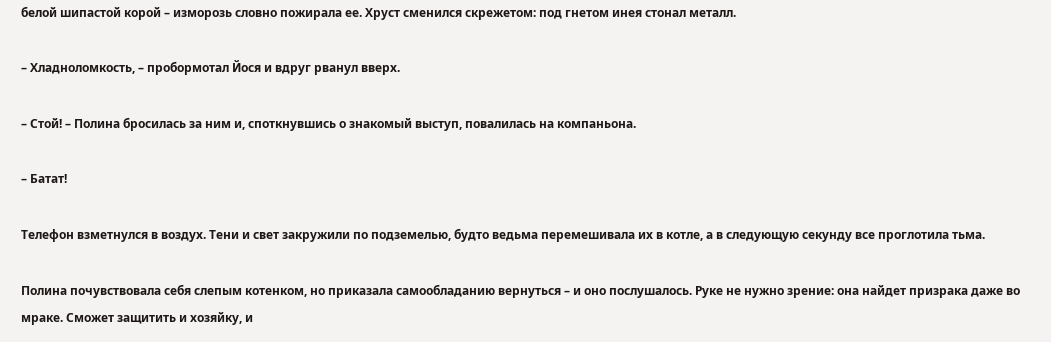белой шипастой корой – изморозь словно пожирала ее. Хруст сменился скрежетом: под гнетом инея стонал металл.

– Хладноломкость, – пробормотал Йося и вдруг рванул вверх.

– Стой! – Полина бросилась за ним и, споткнувшись о знакомый выступ, повалилась на компаньона.

– Батат!

Телефон взметнулся в воздух. Тени и свет закружили по подземелью, будто ведьма перемешивала их в котле, а в следующую секунду все проглотила тьма.

Полина почувствовала себя слепым котенком, но приказала самообладанию вернуться – и оно послушалось. Руке не нужно зрение: она найдет призрака даже во мраке. Сможет защитить и хозяйку, и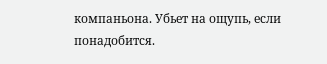компаньона. Убьет на ощупь, если понадобится.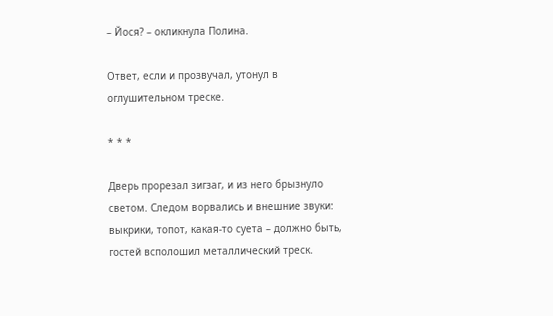– Йося? – окликнула Полина.

Ответ, если и прозвучал, утонул в оглушительном треске.

* * *

Дверь прорезал зигзаг, и из него брызнуло светом. Следом ворвались и внешние звуки: выкрики, топот, какая-то суета – должно быть, гостей всполошил металлический треск.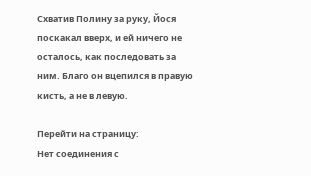Схватив Полину за руку, Йося поскакал вверх, и ей ничего не осталось, как последовать за ним. Благо он вцепился в правую кисть, а не в левую.

Перейти на страницу:
Нет соединения с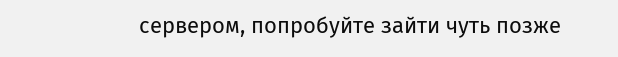сервером, попробуйте зайти чуть позже